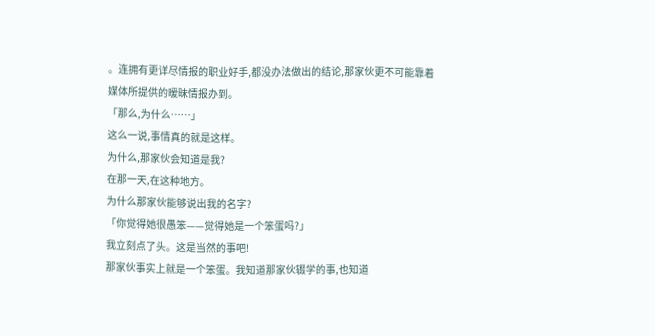。连拥有更详尽情报的职业好手,都没办法做出的结论,那家伙更不可能靠着媒体所提供的暧昧情报办到。
「那么,为什么……」
这么一说,事情真的就是这样。
为什么,那家伙会知道是我?
在那一天,在这种地方。
为什么那家伙能够说出我的名字?
「你觉得她很愚笨——觉得她是一个笨蛋吗?」
我立刻点了头。这是当然的事吧!
那家伙事实上就是一个笨蛋。我知道那家伙辍学的事,也知道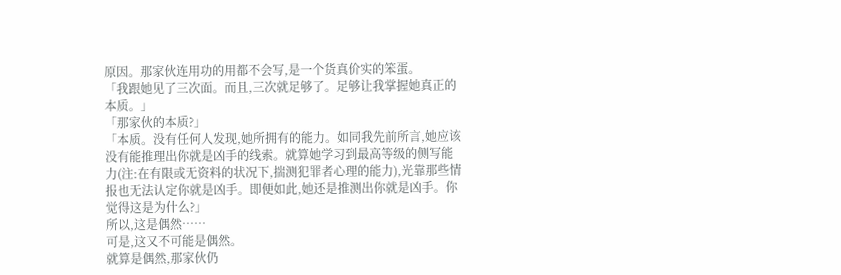原因。那家伙连用功的用都不会写,是一个货真价实的笨蛋。
「我跟她见了三次面。而且,三次就足够了。足够让我掌握她真正的本质。」
「那家伙的本质?」
「本质。没有任何人发现,她所拥有的能力。如同我先前所言,她应该没有能推理出你就是凶手的线索。就算她学习到最高等级的侧写能力(注:在有限或无资料的状况下,揣测犯罪者心理的能力),光靠那些情报也无法认定你就是凶手。即便如此,她还是推测出你就是凶手。你觉得这是为什么?」
所以,这是偶然……
可是,这又不可能是偶然。
就算是偶然,那家伙仍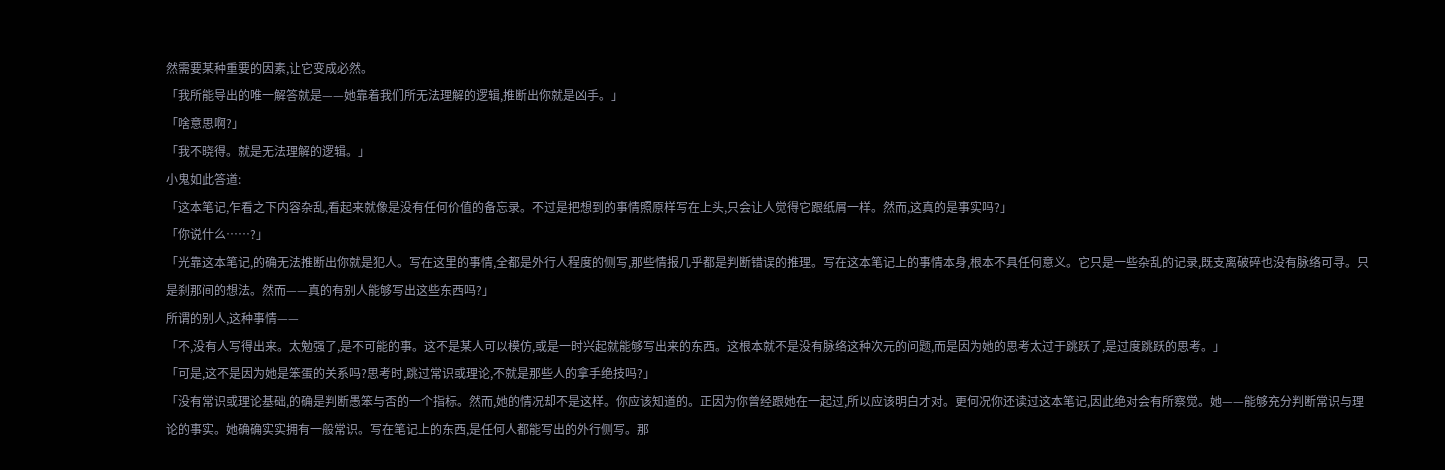然需要某种重要的因素,让它变成必然。
「我所能导出的唯一解答就是——她靠着我们所无法理解的逻辑,推断出你就是凶手。」
「啥意思啊?」
「我不晓得。就是无法理解的逻辑。」
小鬼如此答道:
「这本笔记,乍看之下内容杂乱,看起来就像是没有任何价值的备忘录。不过是把想到的事情照原样写在上头,只会让人觉得它跟纸屑一样。然而,这真的是事实吗?」
「你说什么……?」
「光靠这本笔记,的确无法推断出你就是犯人。写在这里的事情,全都是外行人程度的侧写,那些情报几乎都是判断错误的推理。写在这本笔记上的事情本身,根本不具任何意义。它只是一些杂乱的记录,既支离破碎也没有脉络可寻。只是刹那间的想法。然而——真的有别人能够写出这些东西吗?」
所谓的别人,这种事情——
「不,没有人写得出来。太勉强了,是不可能的事。这不是某人可以模仿,或是一时兴起就能够写出来的东西。这根本就不是没有脉络这种次元的问题,而是因为她的思考太过于跳跃了,是过度跳跃的思考。」
「可是,这不是因为她是笨蛋的关系吗?思考时,跳过常识或理论,不就是那些人的拿手绝技吗?」
「没有常识或理论基础,的确是判断愚笨与否的一个指标。然而,她的情况却不是这样。你应该知道的。正因为你曾经跟她在一起过,所以应该明白才对。更何况你还读过这本笔记,因此绝对会有所察觉。她——能够充分判断常识与理论的事实。她确确实实拥有一般常识。写在笔记上的东西,是任何人都能写出的外行侧写。那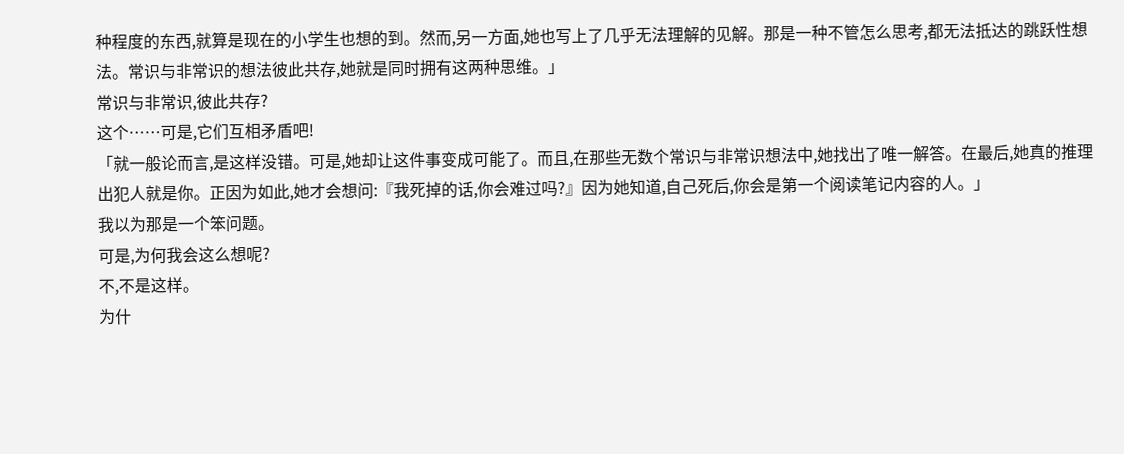种程度的东西,就算是现在的小学生也想的到。然而,另一方面,她也写上了几乎无法理解的见解。那是一种不管怎么思考,都无法抵达的跳跃性想法。常识与非常识的想法彼此共存,她就是同时拥有这两种思维。」
常识与非常识,彼此共存?
这个……可是,它们互相矛盾吧!
「就一般论而言,是这样没错。可是,她却让这件事变成可能了。而且,在那些无数个常识与非常识想法中,她找出了唯一解答。在最后,她真的推理出犯人就是你。正因为如此,她才会想问:『我死掉的话,你会难过吗?』因为她知道,自己死后,你会是第一个阅读笔记内容的人。」
我以为那是一个笨问题。
可是,为何我会这么想呢?
不,不是这样。
为什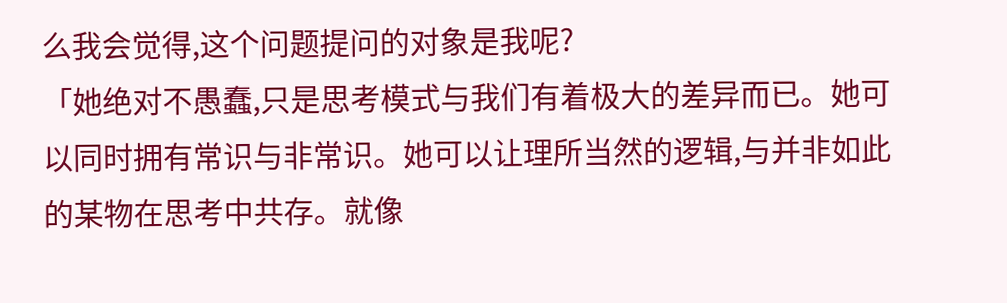么我会觉得,这个问题提问的对象是我呢?
「她绝对不愚蠢,只是思考模式与我们有着极大的差异而已。她可以同时拥有常识与非常识。她可以让理所当然的逻辑,与并非如此的某物在思考中共存。就像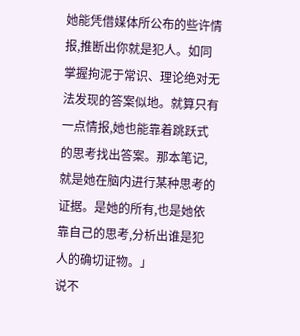她能凭借媒体所公布的些许情报,推断出你就是犯人。如同掌握拘泥于常识、理论绝对无法发现的答案似地。就算只有一点情报,她也能靠着跳跃式的思考找出答案。那本笔记,就是她在脑内进行某种思考的证据。是她的所有,也是她依靠自己的思考,分析出谁是犯人的确切证物。」
说不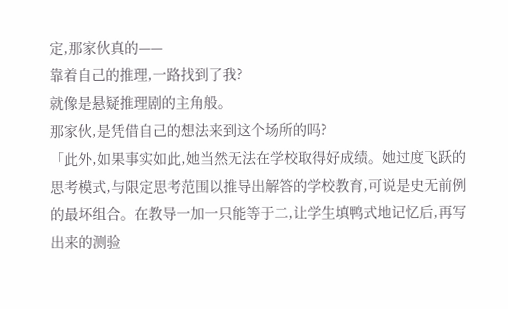定,那家伙真的——
靠着自己的推理,一路找到了我?
就像是悬疑推理剧的主角般。
那家伙,是凭借自己的想法来到这个场所的吗?
「此外,如果事实如此,她当然无法在学校取得好成绩。她过度飞跃的思考模式,与限定思考范围以推导出解答的学校教育,可说是史无前例的最坏组合。在教导一加一只能等于二,让学生填鸭式地记忆后,再写出来的测验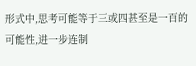形式中,思考可能等于三或四甚至是一百的可能性,进一步连制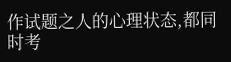作试题之人的心理状态,都同时考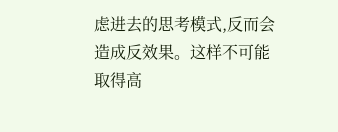虑进去的思考模式,反而会造成反效果。这样不可能取得高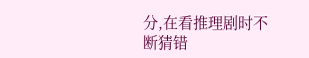分,在看推理剧时不断猜错